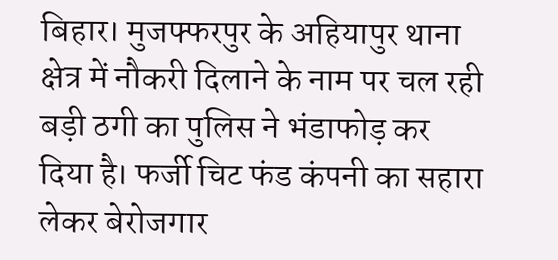बिहार। मुजफ्फरपुर के अहियापुर थाना क्षेत्र में नौकरी दिलाने के नाम पर चल रही बड़ी ठगी का पुलिस ने भंडाफोड़ कर दिया है। फर्जी चिट फंड कंपनी का सहारा लेकर बेरोजगार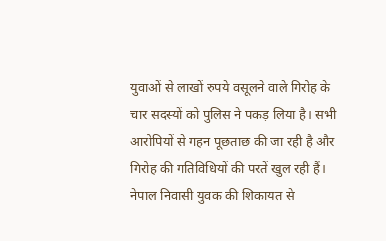युवाओं से लाखों रुपये वसूलने वाले गिरोह के चार सदस्यों को पुलिस ने पकड़ लिया है। सभी आरोपियों से गहन पूछताछ की जा रही है और गिरोह की गतिविधियों की परतें खुल रही हैं।
नेपाल निवासी युवक की शिकायत से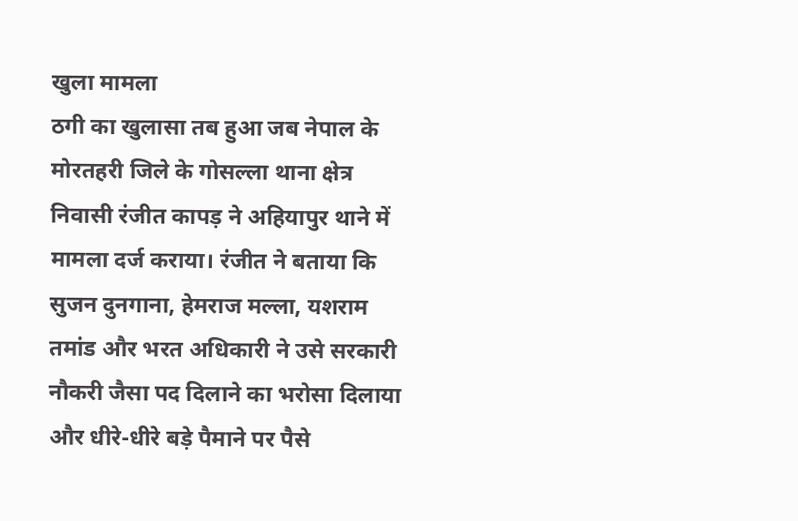खुला मामला
ठगी का खुलासा तब हुआ जब नेपाल के मोरतहरी जिले के गोसल्ला थाना क्षेत्र निवासी रंजीत कापड़ ने अहियापुर थाने में मामला दर्ज कराया। रंजीत ने बताया कि सुजन दुनगाना, हेमराज मल्ला, यशराम तमांड और भरत अधिकारी ने उसे सरकारी नौकरी जैसा पद दिलाने का भरोसा दिलाया और धीरे-धीरे बड़े पैमाने पर पैसे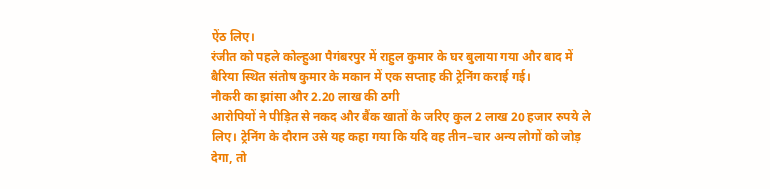ऐंठ लिए।
रंजीत को पहले कोल्हुआ पैगंबरपुर में राहुल कुमार के घर बुलाया गया और बाद में बैरिया स्थित संतोष कुमार के मकान में एक सप्ताह की ट्रेनिंग कराई गई।
नौकरी का झांसा और 2.20 लाख की ठगी
आरोपियों ने पीड़ित से नकद और बैंक खातों के जरिए कुल 2 लाख 20 हजार रुपये ले लिए। ट्रेनिंग के दौरान उसे यह कहा गया कि यदि वह तीन–चार अन्य लोगों को जोड़ देगा, तो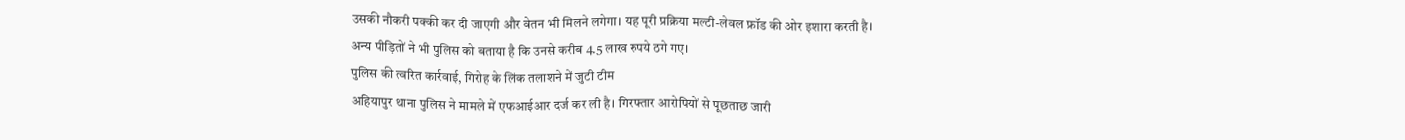उसकी नौकरी पक्की कर दी जाएगी और वेतन भी मिलने लगेगा। यह पूरी प्रक्रिया मल्टी-लेवल फ्रॉड की ओर इशारा करती है।
अन्य पीड़ितों ने भी पुलिस को बताया है कि उनसे करीब 4.5 लाख रुपये ठगे गए।
पुलिस की त्वरित कार्रवाई, गिरोह के लिंक तलाशने में जुटी टीम
अहियापुर थाना पुलिस ने मामले में एफआईआर दर्ज कर ली है। गिरफ्तार आरोपियों से पूछताछ जारी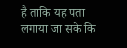है ताकि यह पता लगाया जा सके कि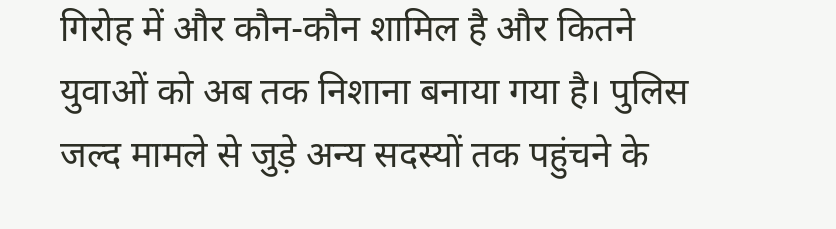गिरोह में और कौन-कौन शामिल है और कितने युवाओं को अब तक निशाना बनाया गया है। पुलिस जल्द मामले से जुड़े अन्य सदस्यों तक पहुंचने के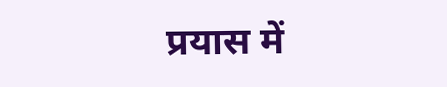प्रयास में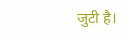जुटी है।